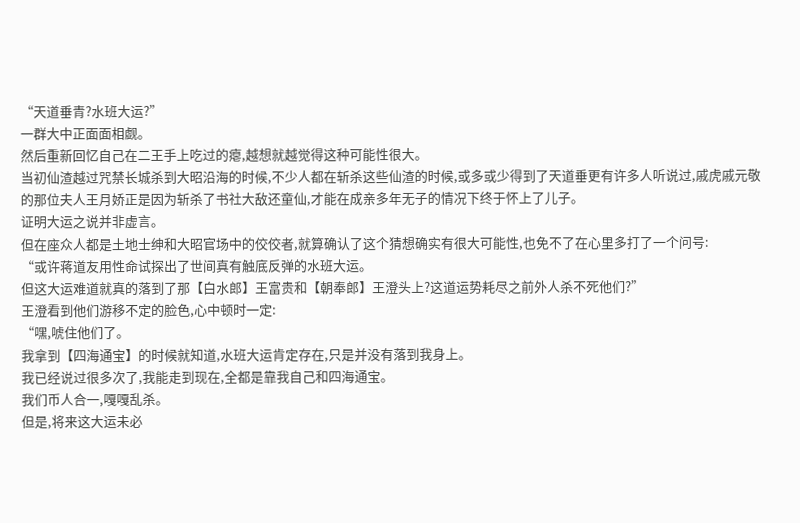“天道垂青?水班大运?”
一群大中正面面相觑。
然后重新回忆自己在二王手上吃过的瘪,越想就越觉得这种可能性很大。
当初仙渣越过咒禁长城杀到大昭沿海的时候,不少人都在斩杀这些仙渣的时候,或多或少得到了天道垂更有许多人听说过,戚虎戚元敬的那位夫人王月娇正是因为斩杀了书社大敌还童仙,才能在成亲多年无子的情况下终于怀上了儿子。
证明大运之说并非虚言。
但在座众人都是土地士绅和大昭官场中的佼佼者,就算确认了这个猜想确实有很大可能性,也免不了在心里多打了一个问号:
“或许蒋道友用性命试探出了世间真有触底反弹的水班大运。
但这大运难道就真的落到了那【白水郎】王富贵和【朝奉郎】王澄头上?这道运势耗尽之前外人杀不死他们?”
王澄看到他们游移不定的脸色,心中顿时一定:
“嘿,唬住他们了。
我拿到【四海通宝】的时候就知道,水班大运肯定存在,只是并没有落到我身上。
我已经说过很多次了,我能走到现在,全都是靠我自己和四海通宝。
我们币人合一,嘎嘎乱杀。
但是,将来这大运未必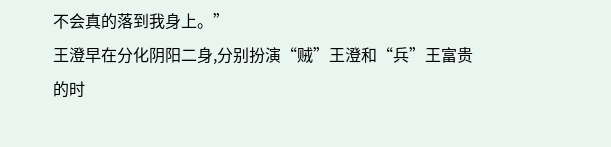不会真的落到我身上。”
王澄早在分化阴阳二身,分别扮演“贼”王澄和“兵”王富贵的时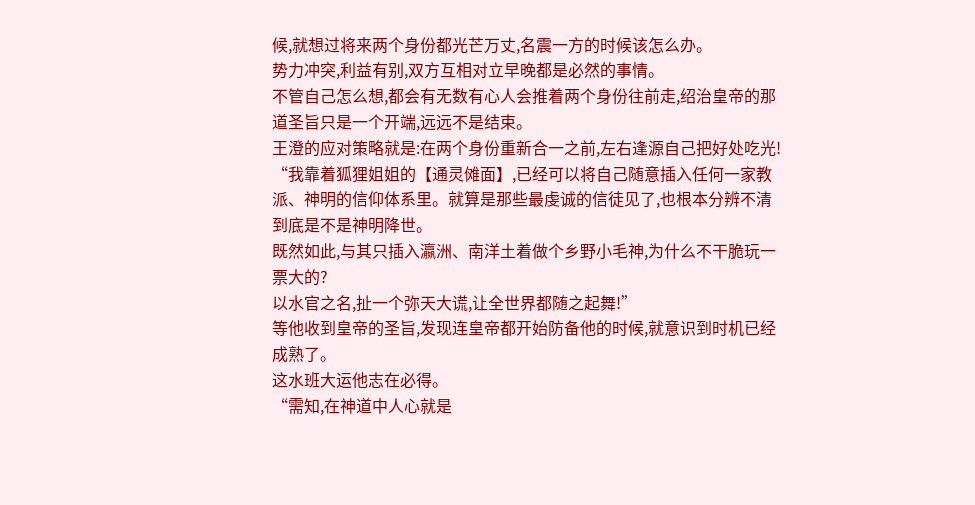候,就想过将来两个身份都光芒万丈,名震一方的时候该怎么办。
势力冲突,利益有别,双方互相对立早晚都是必然的事情。
不管自己怎么想,都会有无数有心人会推着两个身份往前走,绍治皇帝的那道圣旨只是一个开端,远远不是结束。
王澄的应对策略就是:在两个身份重新合一之前,左右逢源自己把好处吃光!
“我靠着狐狸姐姐的【通灵傩面】,已经可以将自己随意插入任何一家教派、神明的信仰体系里。就算是那些最虔诚的信徒见了,也根本分辨不清到底是不是神明降世。
既然如此,与其只插入瀛洲、南洋土着做个乡野小毛神,为什么不干脆玩一票大的?
以水官之名,扯一个弥天大谎,让全世界都随之起舞!”
等他收到皇帝的圣旨,发现连皇帝都开始防备他的时候,就意识到时机已经成熟了。
这水班大运他志在必得。
“需知,在神道中人心就是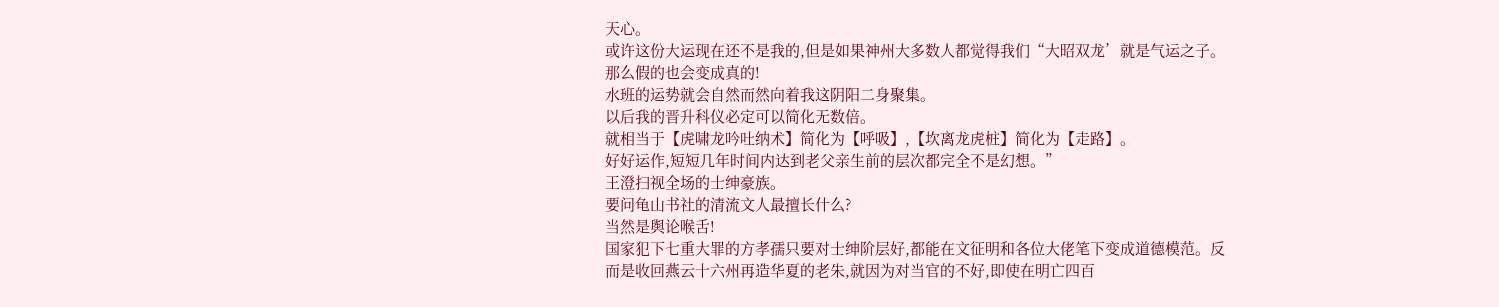天心。
或许这份大运现在还不是我的,但是如果神州大多数人都觉得我们“大昭双龙’就是气运之子。那么假的也会变成真的!
水班的运势就会自然而然向着我这阴阳二身聚集。
以后我的晋升科仪必定可以简化无数倍。
就相当于【虎啸龙吟吐纳术】简化为【呼吸】,【坎离龙虎桩】简化为【走路】。
好好运作,短短几年时间内达到老父亲生前的层次都完全不是幻想。”
王澄扫视全场的士绅豪族。
要问龟山书社的清流文人最擅长什么?
当然是舆论喉舌!
国家犯下七重大罪的方孝孺只要对士绅阶层好,都能在文征明和各位大佬笔下变成道德模范。反而是收回燕云十六州再造华夏的老朱,就因为对当官的不好,即使在明亡四百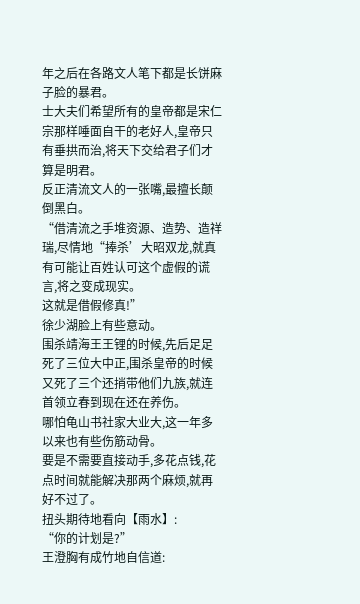年之后在各路文人笔下都是长饼麻子脸的暴君。
士大夫们希望所有的皇帝都是宋仁宗那样唾面自干的老好人,皇帝只有垂拱而治,将天下交给君子们才算是明君。
反正清流文人的一张嘴,最擅长颠倒黑白。
“借清流之手堆资源、造势、造祥瑞,尽情地“捧杀’大昭双龙,就真有可能让百姓认可这个虚假的谎言,将之变成现实。
这就是借假修真!”
徐少湖脸上有些意动。
围杀靖海王王锂的时候,先后足足死了三位大中正,围杀皇帝的时候又死了三个还捎带他们九族,就连首领立春到现在还在养伤。
哪怕龟山书社家大业大,这一年多以来也有些伤筋动骨。
要是不需要直接动手,多花点钱,花点时间就能解决那两个麻烦,就再好不过了。
扭头期待地看向【雨水】:
“你的计划是?”
王澄胸有成竹地自信道: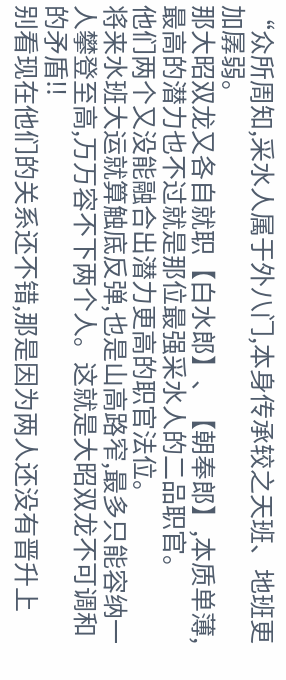“众所周知,采水人属于外八门,本身传承较之天班、地班更加孱弱。
那大昭双龙又各自就职【白水郎】、【朝奉郎】,本质单薄,最高的潜力也不过就是那位最强采水人的二品职官。
他们两个又没能融合出潜力更高的职官法位。
将来水班大运就算触底反弹,也是山高路窄,最多只能容纳一人攀登至高,万万容不下两个人。这就是大昭双龙不可调和的矛盾!!
别看现在他们的关系还不错,那是因为两人还没有晋升上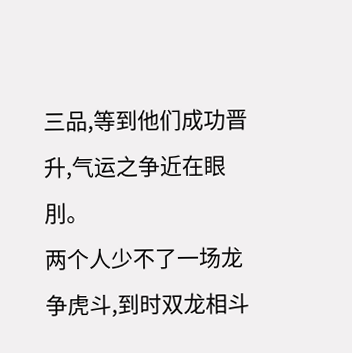三品,等到他们成功晋升,气运之争近在眼刖。
两个人少不了一场龙争虎斗,到时双龙相斗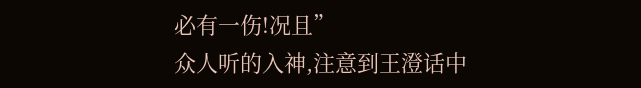必有一伤!况且”
众人听的入神,注意到王澄话中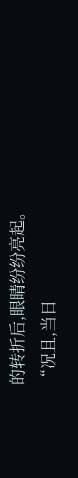的转折后,眼睛纷纷亮起。
“况且,当日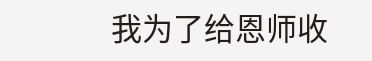我为了给恩师收